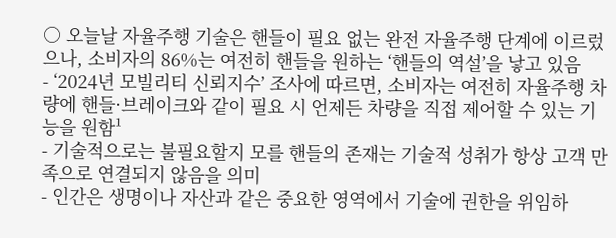○ 오늘날 자율주행 기술은 핸들이 필요 없는 완전 자율주행 단계에 이르렀으나, 소비자의 86%는 여전히 핸들을 원하는 ‘핸들의 역설’을 낳고 있음
- ‘2024년 모빌리티 신뢰지수’ 조사에 따르면, 소비자는 여전히 자율주행 차량에 핸들·브레이크와 같이 필요 시 언제든 차량을 직접 제어할 수 있는 기능을 원함¹
- 기술적으로는 불필요할지 모를 핸들의 존재는 기술적 성취가 항상 고객 만족으로 연결되지 않음을 의미
- 인간은 생명이나 자산과 같은 중요한 영역에서 기술에 권한을 위임하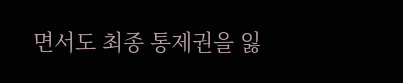면서도 최종 통제권을 잃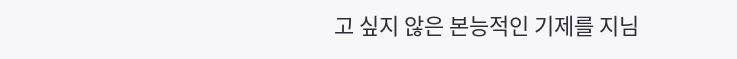고 싶지 않은 본능적인 기제를 지님